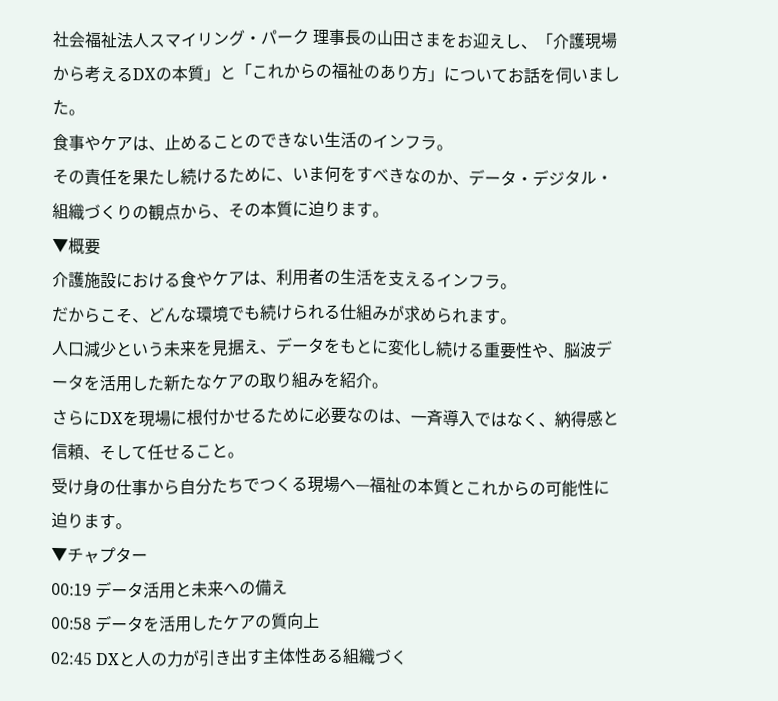社会福祉法人スマイリング・パーク 理事長の山田さまをお迎えし、「介護現場から考えるDXの本質」と「これからの福祉のあり方」についてお話を伺いました。
食事やケアは、止めることのできない生活のインフラ。
その責任を果たし続けるために、いま何をすべきなのか、データ・デジタル・組織づくりの観点から、その本質に迫ります。
▼概要
介護施設における食やケアは、利用者の生活を支えるインフラ。
だからこそ、どんな環境でも続けられる仕組みが求められます。
人口減少という未来を見据え、データをもとに変化し続ける重要性や、脳波データを活用した新たなケアの取り組みを紹介。
さらにDXを現場に根付かせるために必要なのは、一斉導入ではなく、納得感と信頼、そして任せること。
受け身の仕事から自分たちでつくる現場へ—福祉の本質とこれからの可能性に迫ります。
▼チャプター
00:19 データ活用と未来への備え
00:58 データを活用したケアの質向上
02:45 DXと人の力が引き出す主体性ある組織づく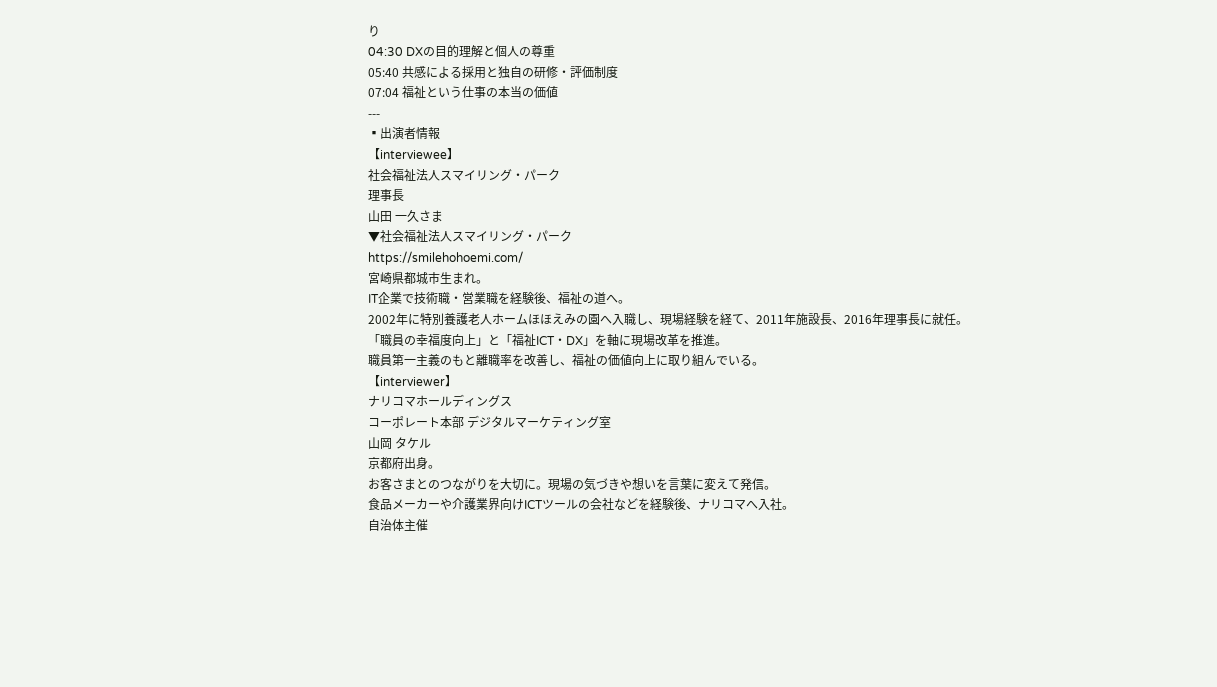り
04:30 DXの目的理解と個人の尊重
05:40 共感による採用と独自の研修・評価制度
07:04 福祉という仕事の本当の価値
---
▪出演者情報
【interviewee】
社会福祉法人スマイリング・パーク
理事長
山田 一久さま
▼社会福祉法人スマイリング・パーク
https://smilehohoemi.com/
宮崎県都城市生まれ。
IT企業で技術職・営業職を経験後、福祉の道へ。
2002年に特別養護老人ホームほほえみの園へ入職し、現場経験を経て、2011年施設長、2016年理事長に就任。
「職員の幸福度向上」と「福祉ICT・DX」を軸に現場改革を推進。
職員第一主義のもと離職率を改善し、福祉の価値向上に取り組んでいる。
【interviewer】
ナリコマホールディングス
コーポレート本部 デジタルマーケティング室
山岡 タケル
京都府出身。
お客さまとのつながりを大切に。現場の気づきや想いを言葉に変えて発信。
食品メーカーや介護業界向けICTツールの会社などを経験後、ナリコマへ入社。
自治体主催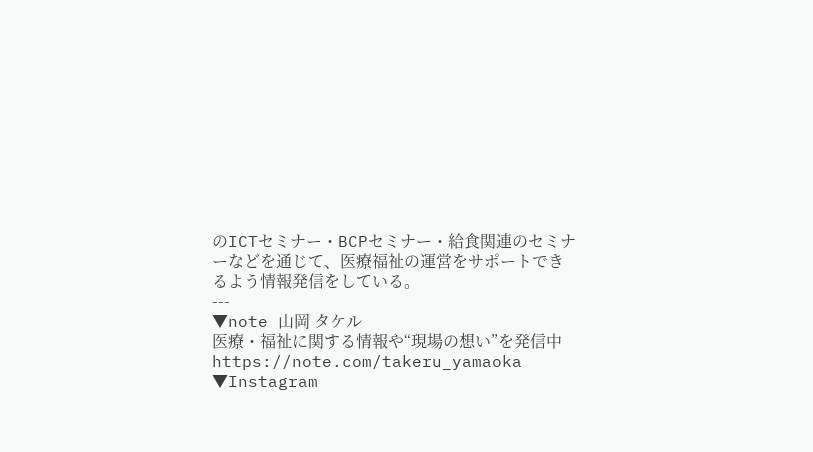のICTセミナー・BCPセミナー・給食関連のセミナーなどを通じて、医療福祉の運営をサポートできるよう情報発信をしている。
---
▼note 山岡 タケル
医療・福祉に関する情報や“現場の想い”を発信中
https://note.com/takeru_yamaoka
▼Instagram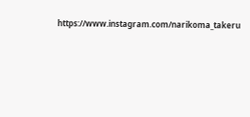https://www.instagram.com/narikoma_takeru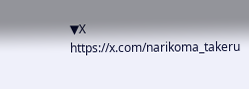▼X
https://x.com/narikoma_takeru